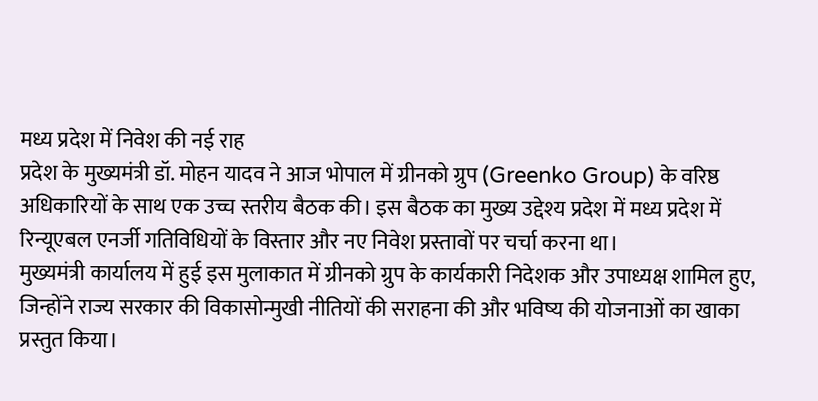मध्य प्रदेश में निवेश की नई राह
प्रदेश के मुख्यमंत्री डॉ. मोहन यादव ने आज भोपाल में ग्रीनको ग्रुप (Greenko Group) के वरिष्ठ अधिकारियों के साथ एक उच्च स्तरीय बैठक की। इस बैठक का मुख्य उद्देश्य प्रदेश में मध्य प्रदेश में रिन्यूएबल एनर्जी गतिविधियों के विस्तार और नए निवेश प्रस्तावों पर चर्चा करना था।
मुख्यमंत्री कार्यालय में हुई इस मुलाकात में ग्रीनको ग्रुप के कार्यकारी निदेशक और उपाध्यक्ष शामिल हुए, जिन्होंने राज्य सरकार की विकासोन्मुखी नीतियों की सराहना की और भविष्य की योजनाओं का खाका प्रस्तुत किया।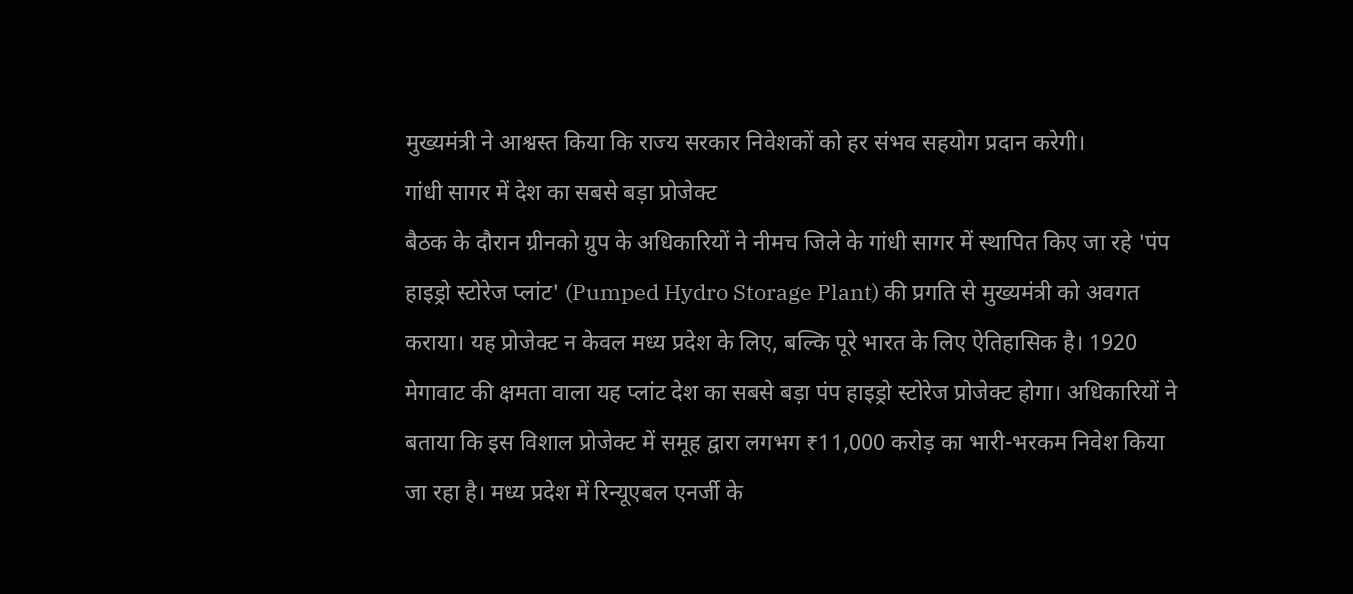मुख्यमंत्री ने आश्वस्त किया कि राज्य सरकार निवेशकों को हर संभव सहयोग प्रदान करेगी।
गांधी सागर में देश का सबसे बड़ा प्रोजेक्ट
बैठक के दौरान ग्रीनको ग्रुप के अधिकारियों ने नीमच जिले के गांधी सागर में स्थापित किए जा रहे 'पंप हाइड्रो स्टोरेज प्लांट' (Pumped Hydro Storage Plant) की प्रगति से मुख्यमंत्री को अवगत कराया। यह प्रोजेक्ट न केवल मध्य प्रदेश के लिए, बल्कि पूरे भारत के लिए ऐतिहासिक है। 1920 मेगावाट की क्षमता वाला यह प्लांट देश का सबसे बड़ा पंप हाइड्रो स्टोरेज प्रोजेक्ट होगा। अधिकारियों ने बताया कि इस विशाल प्रोजेक्ट में समूह द्वारा लगभग ₹11,000 करोड़ का भारी-भरकम निवेश किया जा रहा है। मध्य प्रदेश में रिन्यूएबल एनर्जी के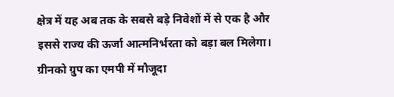क्षेत्र में यह अब तक के सबसे बड़े निवेशों में से एक है और इससे राज्य की ऊर्जा आत्मनिर्भरता को बड़ा बल मिलेगा।
ग्रीनको ग्रुप का एमपी में मौजूदा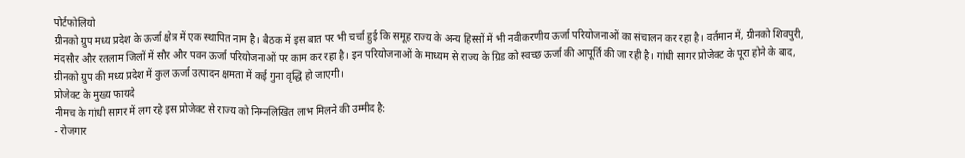पोर्टफोलियो
ग्रीनको ग्रुप मध्य प्रदेश के ऊर्जा क्षेत्र में एक स्थापित नाम है। बैठक में इस बात पर भी चर्चा हुई कि समूह राज्य के अन्य हिस्सों में भी नवीकरणीय ऊर्जा परियोजनाओं का संचालन कर रहा है। वर्तमान में, ग्रीनको शिवपुरी, मंदसौर और रतलाम जिलों में सौर और पवन ऊर्जा परियोजनाओं पर काम कर रहा है। इन परियोजनाओं के माध्यम से राज्य के ग्रिड को स्वच्छ ऊर्जा की आपूर्ति की जा रही है। गांधी सागर प्रोजेक्ट के पूरा होने के बाद, ग्रीनको ग्रुप की मध्य प्रदेश में कुल ऊर्जा उत्पादन क्षमता में कई गुना वृद्धि हो जाएगी।
प्रोजेक्ट के मुख्य फायदे
नीमच के गांधी सागर में लग रहे इस प्रोजेक्ट से राज्य को निम्नलिखित लाभ मिलने की उम्मीद है:
- रोजगार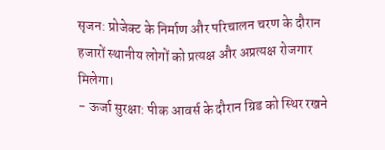सृजन: प्रोजेक्ट के निर्माण और परिचालन चरण के दौरान हजारों स्थानीय लोगों को प्रत्यक्ष और अप्रत्यक्ष रोजगार मिलेगा।
- ऊर्जा सुरक्षा: पीक आवर्स के दौरान ग्रिड को स्थिर रखने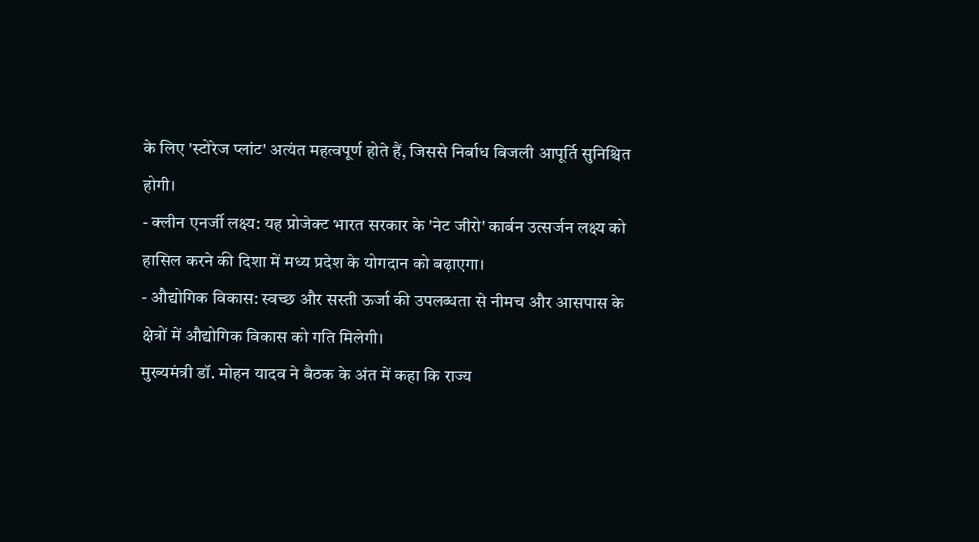के लिए 'स्टोरेज प्लांट' अत्यंत महत्वपूर्ण होते हैं, जिससे निर्बाध बिजली आपूर्ति सुनिश्चित होगी।
- क्लीन एनर्जी लक्ष्य: यह प्रोजेक्ट भारत सरकार के 'नेट जीरो' कार्बन उत्सर्जन लक्ष्य को हासिल करने की दिशा में मध्य प्रदेश के योगदान को बढ़ाएगा।
- औद्योगिक विकास: स्वच्छ और सस्ती ऊर्जा की उपलब्धता से नीमच और आसपास के क्षेत्रों में औद्योगिक विकास को गति मिलेगी।
मुख्यमंत्री डॉ. मोहन यादव ने बैठक के अंत में कहा कि राज्य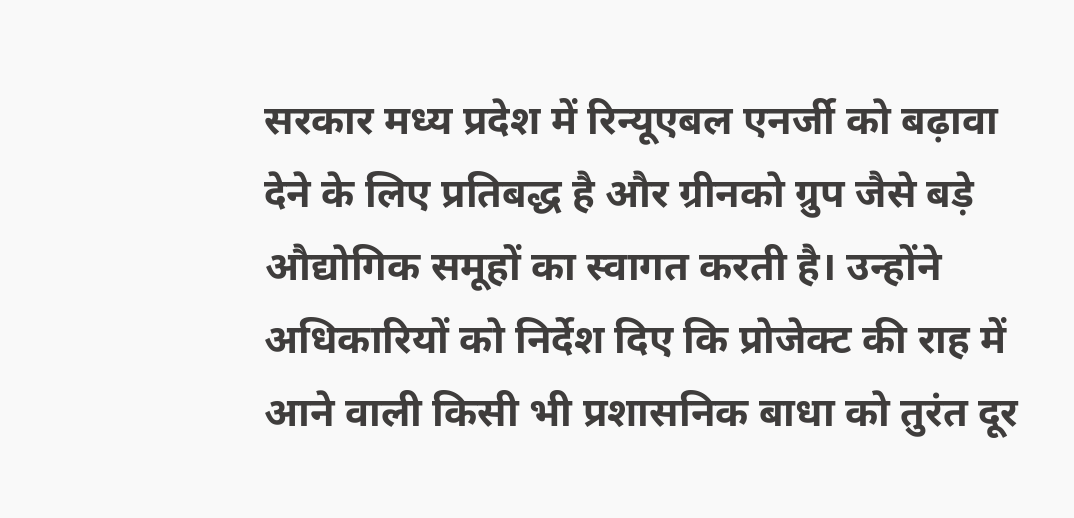सरकार मध्य प्रदेश में रिन्यूएबल एनर्जी को बढ़ावा देने के लिए प्रतिबद्ध है और ग्रीनको ग्रुप जैसे बड़े औद्योगिक समूहों का स्वागत करती है। उन्होंने अधिकारियों को निर्देश दिए कि प्रोजेक्ट की राह में आने वाली किसी भी प्रशासनिक बाधा को तुरंत दूर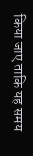किया जाए ताकि यह समय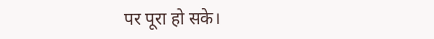पर पूरा हो सके।